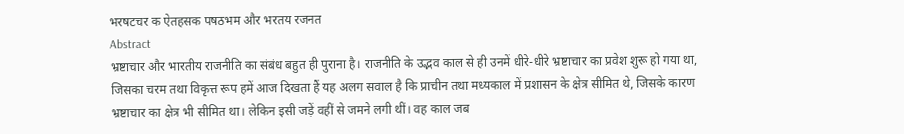भरषटचर क ऐतहसक पषठभम और भरतय रजनत
Abstract
भ्रष्टाचार और भारतीय राजनीति का संबंध बहुत ही पुराना है। राजनीति के उद्भव काल से ही उनमें धीरे-धीरे भ्रष्टाचार का प्रवेश शुरू हो गया था, जिसका चरम तथा विकृत्त रूप हमें आज दिखता हैं यह अलग सवाल है कि प्राचीन तथा मध्यकाल में प्रशासन के क्षेत्र सीमित थे, जिसके कारण भ्रष्टाचार का क्षेत्र भी सीमित था। लेकिन इसी जड़ें वहीं से जमने लगी थीं। वह काल जब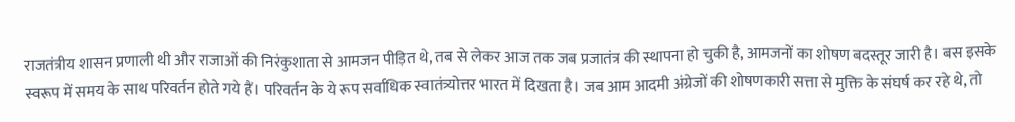राजतंत्रीय शासन प्रणाली थी और राजाओं की निरंकुशाता से आमजन पीड़ित थे, तब से लेकर आज तक जब प्रजातंत्र की स्थापना हो चुकी है, आमजनों का शोषण बदस्तूर जारी है। बस इसके स्वरूप में समय के साथ परिवर्तन होते गये हैं। परिवर्तन के ये रूप सर्वाधिक स्वातंत्र्योत्तर भारत में दिखता है। जब आम आदमी अंग्रेजों की शोषणकारी सत्ता से मुक्ति के संघर्ष कर रहे थे, तो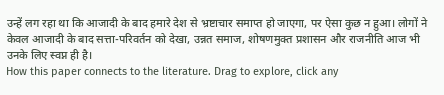उन्हें लग रहा था कि आजादी के बाद हमारे देश से भ्रष्टाचार समाप्त हो जाएगा, पर ऐसा कुछ न हुआ। लोगों ने केवल आजादी के बाद सत्ता-परिवर्तन को देखा, उन्नत समाज, शोषणमुक्त प्रशासन और राजनीति आज भी उनके लिए स्वप्न ही है।
How this paper connects to the literature. Drag to explore, click any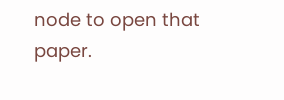node to open that paper.